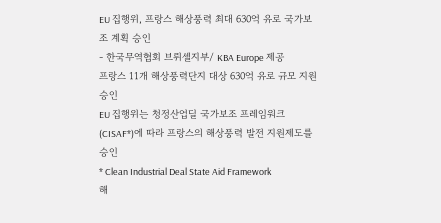EU 집행위, 프랑스 해상풍력 최대 630억 유로 국가보조 계획 승인
- 한국무역협회 브뤼셀지부/ KBA Europe 제공
프랑스 11개 해상풍력단지 대상 630억 유로 규모 지원 승인
EU 집행위는 청정산업딜 국가보조 프레임워크(CISAF*)에 따라 프랑스의 해상풍력 발전 지원제도를 승인
* Clean Industrial Deal State Aid Framework
해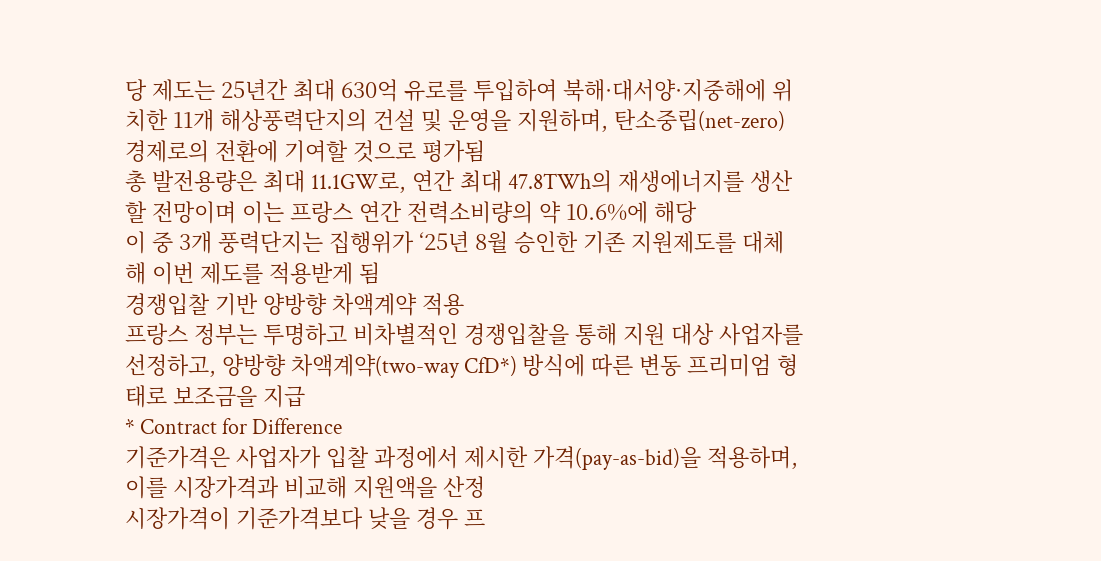당 제도는 25년간 최대 630억 유로를 투입하여 북해·대서양·지중해에 위치한 11개 해상풍력단지의 건설 및 운영을 지원하며, 탄소중립(net-zero) 경제로의 전환에 기여할 것으로 평가됨
총 발전용량은 최대 11.1GW로, 연간 최대 47.8TWh의 재생에너지를 생산할 전망이며 이는 프랑스 연간 전력소비량의 약 10.6%에 해당
이 중 3개 풍력단지는 집행위가 ‘25년 8월 승인한 기존 지원제도를 대체해 이번 제도를 적용받게 됨
경쟁입찰 기반 양방향 차액계약 적용
프랑스 정부는 투명하고 비차별적인 경쟁입찰을 통해 지원 대상 사업자를 선정하고, 양방향 차액계약(two-way CfD*) 방식에 따른 변동 프리미엄 형태로 보조금을 지급
* Contract for Difference
기준가격은 사업자가 입찰 과정에서 제시한 가격(pay-as-bid)을 적용하며, 이를 시장가격과 비교해 지원액을 산정
시장가격이 기준가격보다 낮을 경우 프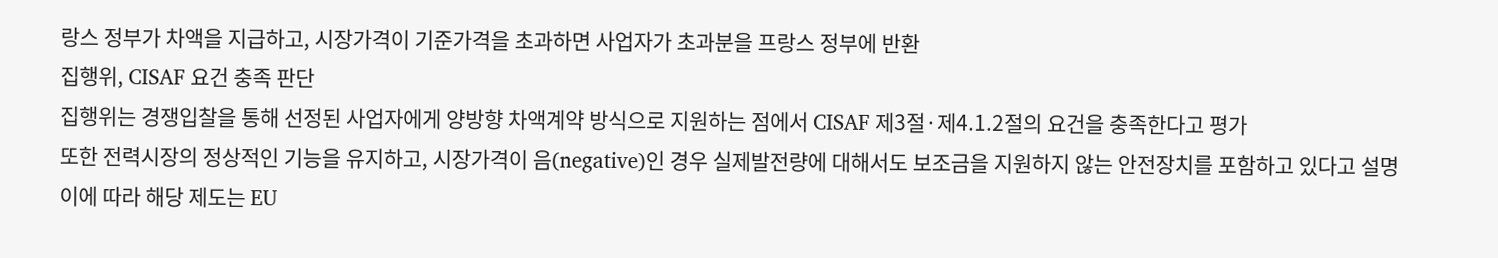랑스 정부가 차액을 지급하고, 시장가격이 기준가격을 초과하면 사업자가 초과분을 프랑스 정부에 반환
집행위, CISAF 요건 충족 판단
집행위는 경쟁입찰을 통해 선정된 사업자에게 양방향 차액계약 방식으로 지원하는 점에서 CISAF 제3절·제4.1.2절의 요건을 충족한다고 평가
또한 전력시장의 정상적인 기능을 유지하고, 시장가격이 음(negative)인 경우 실제발전량에 대해서도 보조금을 지원하지 않는 안전장치를 포함하고 있다고 설명
이에 따라 해당 제도는 EU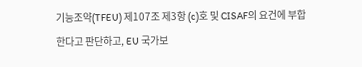기능조약(TFEU) 제107조 제3항 (c)호 및 CISAF의 요건에 부합한다고 판단하고, EU 국가보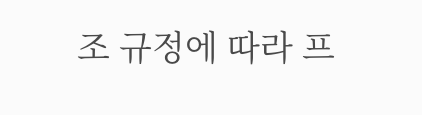조 규정에 따라 프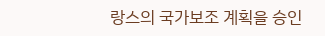랑스의 국가보조 계획을 승인